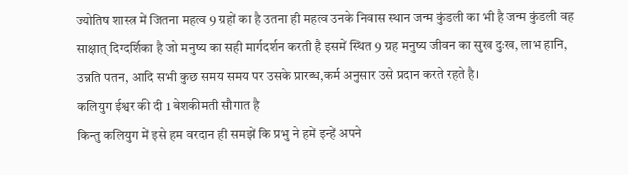ज्योतिष शास्त्र में जितना महत्व 9 ग्रहों का है उतना ही महत्व उनके निवास स्थान जन्म कुंडली का भी है जन्म कुंडली वह साक्षात् दिग्दर्शिका है जो मनुष्य का सही मार्गदर्शन करती है इसमें स्थित 9 ग्रह मनुष्य जीवन का सुख दुःख, लाभ हानि, उन्नति पतन, आदि सभी कुछ समय समय पर उसके प्रारब्ध,कर्म अनुसार उसे प्रदान करते रहते है।
कलियुग ईश्वर की दी 1 बेशकीमती सौगात है
किन्तु कलियुग में इसे हम वरदान ही समझें कि प्रभु ने हमें इन्हें अपने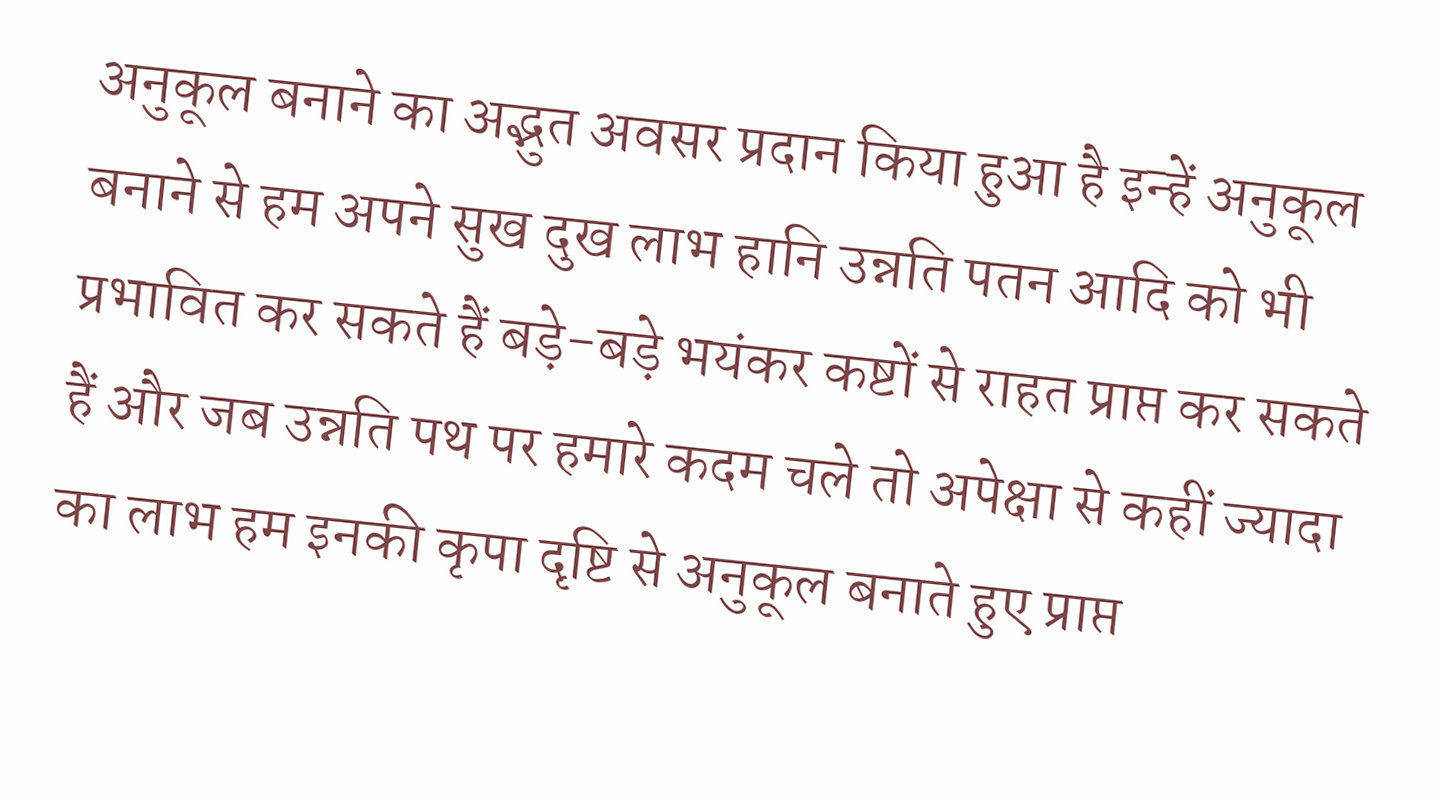अनुकूल बनाने का अद्भुत अवसर प्रदान किया हुआ है इन्हें अनुकूल बनाने से हम अपने सुख दुख लाभ हानि उन्नति पतन आदि को भी प्रभावित कर सकते हैं बड़े-बड़े भयंकर कष्टों से राहत प्राप्त कर सकते हैं और जब उन्नति पथ पर हमारे कदम चले तो अपेक्षा से कहीं ज्यादा का लाभ हम इनकी कृपा दृष्टि से अनुकूल बनाते हुए प्राप्त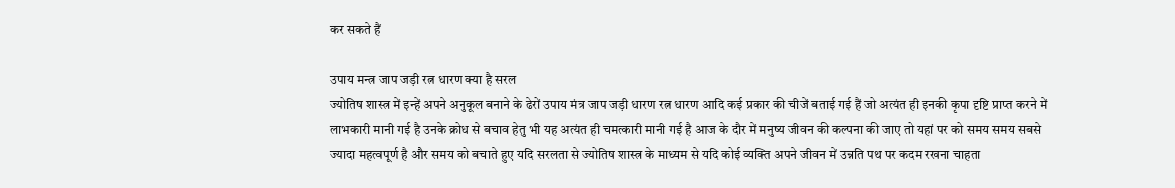कर सकते हैं

उपाय मन्त्र जाप जड़ी रत्न धारण क्या है सरल
ज्योतिष शास्त्र में इन्हें अपने अनुकूल बनाने के ढेरों उपाय मंत्र जाप जड़ी धारण रत्न धारण आदि कई प्रकार की चीजें बताई गई हैं जो अत्यंत ही इनकी कृपा दृष्टि प्राप्त करने में लाभकारी मानी गई है उनके क्रोध से बचाव हेतु भी यह अत्यंत ही चमत्कारी मानी गई है आज के दौर में मनुष्य जीवन की कल्पना की जाए तो यहां पर को समय समय सबसे ज्यादा महत्वपूर्ण है और समय को बचाते हुए यदि सरलता से ज्योतिष शास्त्र के माध्यम से यदि कोई व्यक्ति अपने जीवन में उन्नति पथ पर कदम रखना चाहता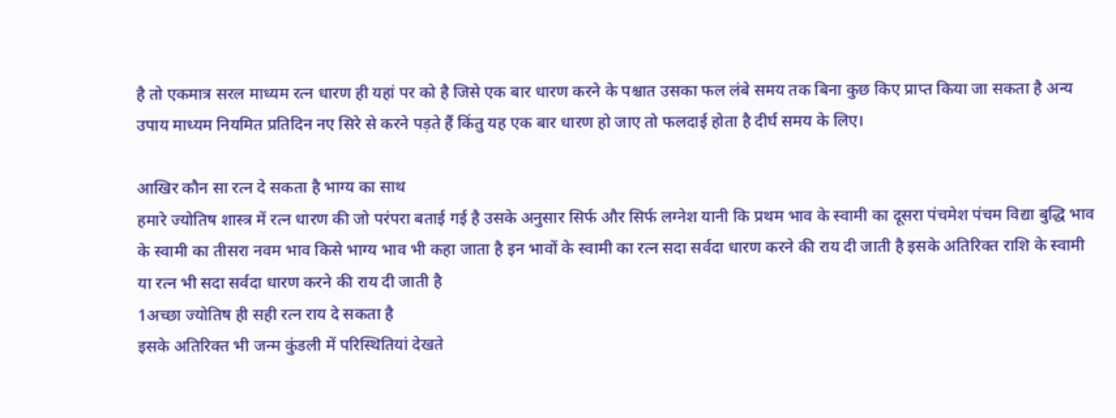है तो एकमात्र सरल माध्यम रत्न धारण ही यहां पर को है जिसे एक बार धारण करने के पश्चात उसका फल लंबे समय तक बिना कुछ किए प्राप्त किया जा सकता है अन्य उपाय माध्यम नियमित प्रतिदिन नए सिरे से करने पड़ते हैं किंतु यह एक बार धारण हो जाए तो फलदाई होता है दीर्घ समय के लिए।

आखिर कौन सा रत्न दे सकता है भाग्य का साथ
हमारे ज्योतिष शास्त्र में रत्न धारण की जो परंपरा बताई गई है उसके अनुसार सिर्फ और सिर्फ लग्नेश यानी कि प्रथम भाव के स्वामी का दूसरा पंचमेश पंचम विद्या बुद्धि भाव के स्वामी का तीसरा नवम भाव किसे भाग्य भाव भी कहा जाता है इन भावों के स्वामी का रत्न सदा सर्वदा धारण करने की राय दी जाती है इसके अतिरिक्त राशि के स्वामी या रत्न भी सदा सर्वदा धारण करने की राय दी जाती है
1अच्छा ज्योतिष ही सही रत्न राय दे सकता है
इसके अतिरिक्त भी जन्म कुंडली में परिस्थितियां देखते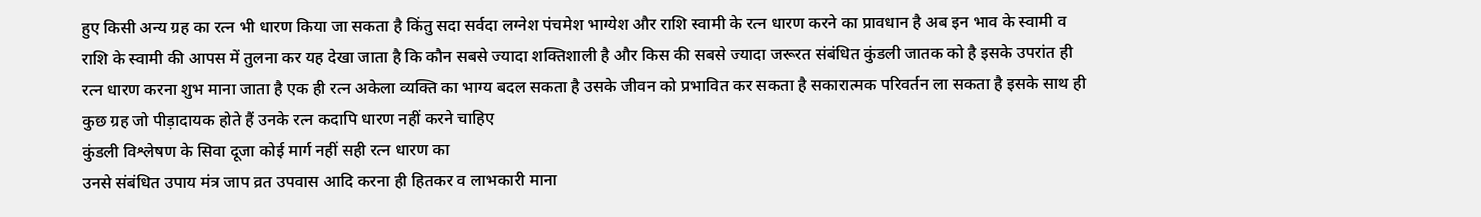हुए किसी अन्य ग्रह का रत्न भी धारण किया जा सकता है किंतु सदा सर्वदा लग्नेश पंचमेश भाग्येश और राशि स्वामी के रत्न धारण करने का प्रावधान है अब इन भाव के स्वामी व राशि के स्वामी की आपस में तुलना कर यह देखा जाता है कि कौन सबसे ज्यादा शक्तिशाली है और किस की सबसे ज्यादा जरूरत संबंधित कुंडली जातक को है इसके उपरांत ही रत्न धारण करना शुभ माना जाता है एक ही रत्न अकेला व्यक्ति का भाग्य बदल सकता है उसके जीवन को प्रभावित कर सकता है सकारात्मक परिवर्तन ला सकता है इसके साथ ही कुछ ग्रह जो पीड़ादायक होते हैं उनके रत्न कदापि धारण नहीं करने चाहिए
कुंडली विश्लेषण के सिवा दूजा कोई मार्ग नहीं सही रत्न धारण का
उनसे संबंधित उपाय मंत्र जाप व्रत उपवास आदि करना ही हितकर व लाभकारी माना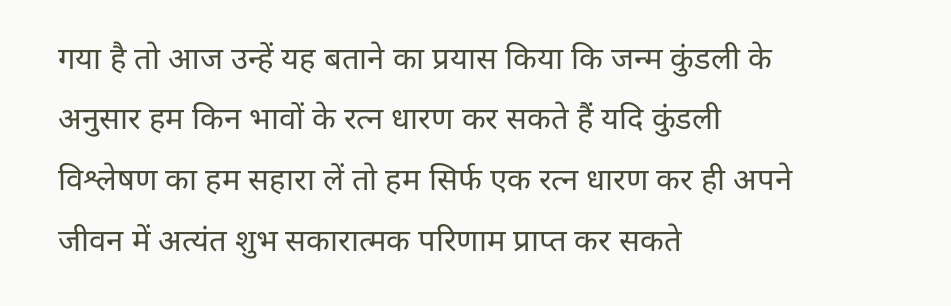गया है तो आज उन्हें यह बताने का प्रयास किया कि जन्म कुंडली के अनुसार हम किन भावों के रत्न धारण कर सकते हैं यदि कुंडली विश्लेषण का हम सहारा लें तो हम सिर्फ एक रत्न धारण कर ही अपने जीवन में अत्यंत शुभ सकारात्मक परिणाम प्राप्त कर सकते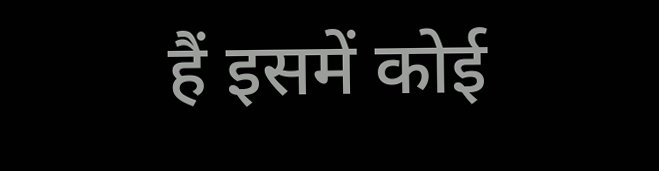हैं इसमें कोई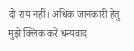दो राय नहीं। अधिक जानकारी हेतु मुझे क्लिक करें धन्यवाद